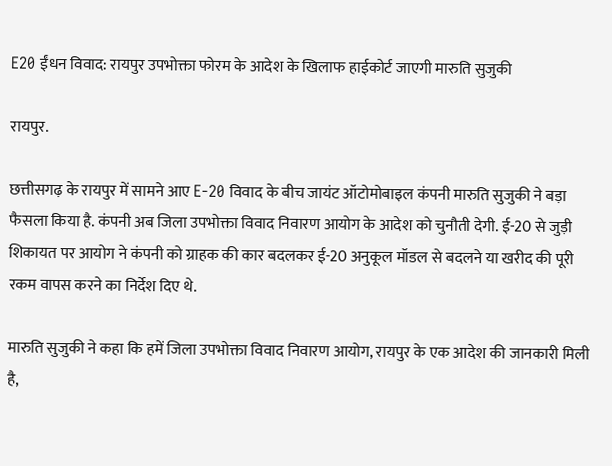E20 ईंधन विवाद: रायपुर उपभोक्ता फोरम के आदेश के खिलाफ हाईकोर्ट जाएगी मारुति सुजुकी

रायपुर.

छत्तीसगढ़ के रायपुर में सामने आए E-20 विवाद के बीच जायंट ऑटोमोबाइल कंपनी मारुति सुजुकी ने बड़ा फैसला किया है. कंपनी अब जिला उपभोक्ता विवाद निवारण आयोग के आदेश को चुनौती देगी. ई-20 से जुड़ी शिकायत पर आयोग ने कंपनी को ग्राहक की कार बदलकर ई-20 अनुकूल मॉडल से बदलने या खरीद की पूरी रकम वापस करने का निर्देश दिए थे.

मारुति सुजुकी ने कहा कि हमें जिला उपभोक्ता विवाद निवारण आयोग, रायपुर के एक आदेश की जानकारी मिली है,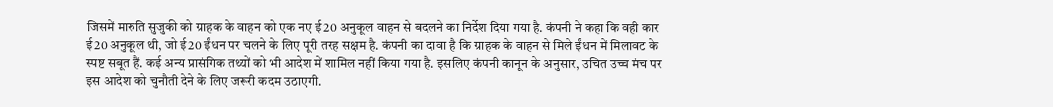जिसमें मारुति सुजुकी को ग्राहक के वाहन को एक नए ई20 अनुकूल वाहन से बदलने का निर्देश दिया गया है. कंपनी ने कहा कि वही कार ई20 अनुकूल थी, जो ई20 ईंधन पर चलने के लिए पूरी तरह सक्षम है. कंपनी का दावा है कि ग्राहक के वाहन से मिले ईंधन में मिलावट के स्पष्ट सबूत हैं. कई अन्य प्रासंगिक तथ्यों को भी आदेश में शामिल नहीं किया गया है. इसलिए कंपनी कानून के अनुसार, उचित उच्च मंच पर इस आदेश को चुनौती देने के लिए जरूरी कदम उठाएगी.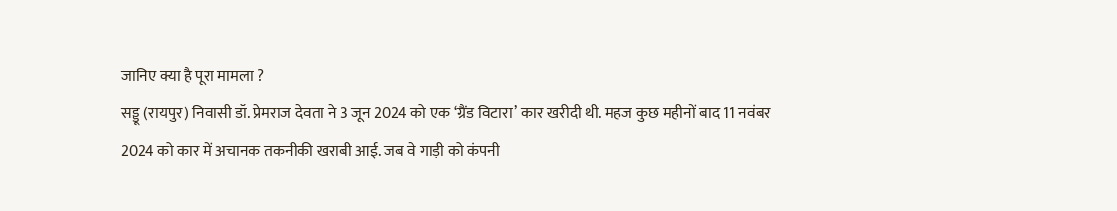जानिए क्या है पूरा मामला ?
सड्डू (रायपुर) निवासी डॉ. प्रेमराज देवता ने 3 जून 2024 को एक ‘ग्रैंड विटारा’ कार खरीदी थी. महज कुछ महीनों बाद 11 नवंबर 2024 को कार में अचानक तकनीकी खराबी आई. जब वे गाड़ी को कंपनी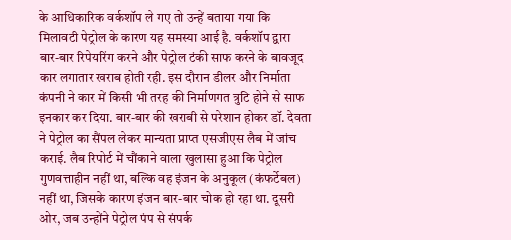के आधिकारिक वर्कशॉप ले गए तो उन्हें बताया गया कि मिलावटी पेट्रोल के कारण यह समस्या आई है. वर्कशॉप द्वारा बार-बार रिपेयरिंग करने और पेट्रोल टंकी साफ करने के बावजूद कार लगातार खराब होती रही. इस दौरान डीलर और निर्माता कंपनी ने कार में किसी भी तरह की निर्माणगत त्रुटि होने से साफ इनकार कर दिया. बार-बार की खराबी से परेशान होकर डॉ. देवता ने पेट्रोल का सैंपल लेकर मान्यता प्राप्त एसजीएस लैब में जांच कराई. लैब रिपोर्ट में चौंकाने वाला खुलासा हुआ कि पेट्रोल गुणवत्ताहीन नहीं था, बल्कि वह इंजन के अनुकूल (कंफर्टेबल) नहीं था, जिसके कारण इंजन बार-बार चोक हो रहा था. दूसरी ओर, जब उन्होंने पेट्रोल पंप से संपर्क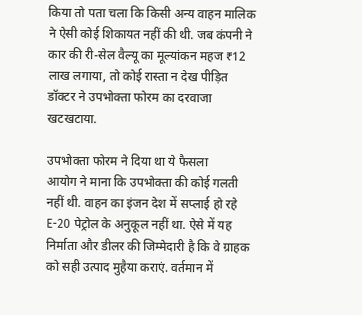किया तो पता चला कि किसी अन्य वाहन मालिक ने ऐसी कोई शिकायत नहीं की थी. जब कंपनी ने कार की री-सेल वैल्यू का मूल्यांकन महज ₹12 लाख लगाया, तो कोई रास्ता न देख पीड़ित डॉक्टर ने उपभोक्ता फोरम का दरवाजा खटखटाया.

उपभोक्ता फोरम ने दिया था ये फैसला
आयोग ने माना कि उपभोक्ता की कोई गलती नहीं थी. वाहन का इंजन देश में सप्लाई हो रहे E-20 पेट्रोल के अनुकूल नहीं था. ऐसे में यह निर्माता और डीलर की जिम्मेदारी है कि वे ग्राहक को सही उत्पाद मुहैया कराएं. वर्तमान में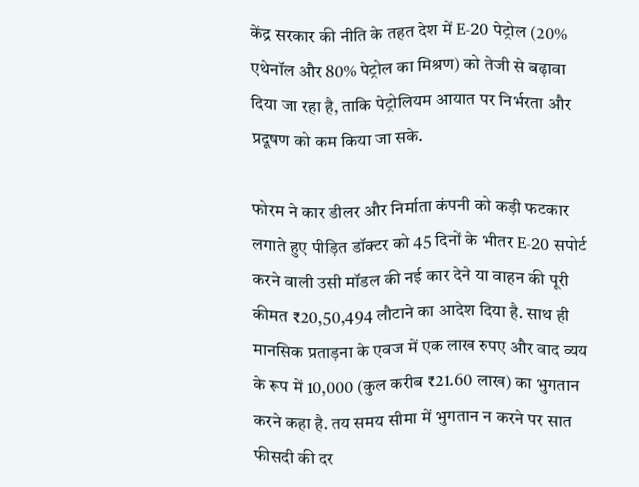केंद्र सरकार की नीति के तहत देश में E-20 पेट्रोल (20% एथेनॉल और 80% पेट्रोल का मिश्रण) को तेजी से बढ़ावा दिया जा रहा है, ताकि पेट्रोलियम आयात पर निर्भरता और प्रदूषण को कम किया जा सके.

फोरम ने कार डीलर और निर्माता कंपनी को कड़ी फटकार लगाते हुए पीड़ित डॉक्टर को 45 दिनों के भीतर E-20 सपोर्ट करने वाली उसी मॉडल की नई कार देने या वाहन की पूरी कीमत ₹20,50,494 लौटाने का आदेश दिया है. साथ ही मानसिक प्रताड़ना के एवज में एक लाख रुपए और वाद व्यय के रूप में 10,000 (कुल करीब ₹21.60 लाख) का भुगतान करने कहा है. तय समय सीमा में भुगतान न करने पर सात फीसदी की दर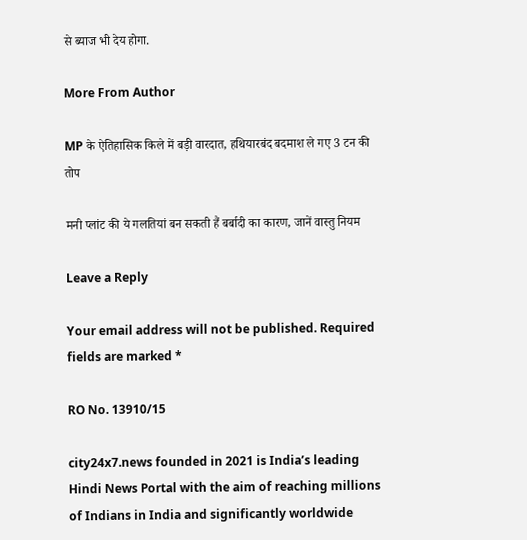से ब्याज भी देय होगा.

More From Author

MP के ऐतिहासिक किले में बड़ी वारदात, हथियारबंद बदमाश ले गए 3 टन की तोप

मनी प्लांट की ये गलतियां बन सकती हैं बर्बादी का कारण, जानें वास्तु नियम

Leave a Reply

Your email address will not be published. Required fields are marked *

RO No. 13910/15

city24x7.news founded in 2021 is India’s leading Hindi News Portal with the aim of reaching millions of Indians in India and significantly worldwide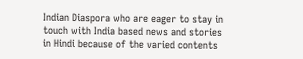Indian Diaspora who are eager to stay in touch with India based news and stories in Hindi because of the varied contents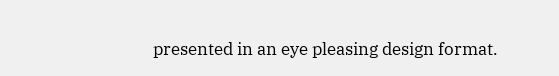presented in an eye pleasing design format.